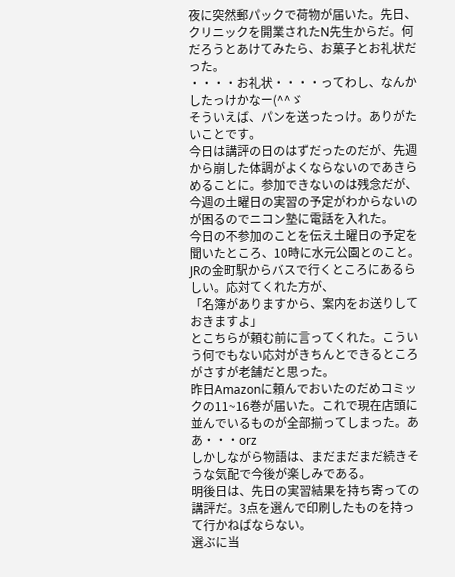夜に突然郵パックで荷物が届いた。先日、クリニックを開業されたN先生からだ。何だろうとあけてみたら、お菓子とお礼状だった。
・・・・お礼状・・・・ってわし、なんかしたっけかなー(^^ゞ
そういえば、パンを送ったっけ。ありがたいことです。
今日は講評の日のはずだったのだが、先週から崩した体調がよくならないのであきらめることに。参加できないのは残念だが、今週の土曜日の実習の予定がわからないのが困るのでニコン塾に電話を入れた。
今日の不参加のことを伝え土曜日の予定を聞いたところ、10時に水元公園とのこと。JRの金町駅からバスで行くところにあるらしい。応対てくれた方が、
「名簿がありますから、案内をお送りしておきますよ」
とこちらが頼む前に言ってくれた。こういう何でもない応対がきちんとできるところがさすが老舗だと思った。
昨日Amazonに頼んでおいたのだめコミックの11~16巻が届いた。これで現在店頭に並んでいるものが全部揃ってしまった。ああ・・・orz
しかしながら物語は、まだまだまだ続きそうな気配で今後が楽しみである。
明後日は、先日の実習結果を持ち寄っての講評だ。3点を選んで印刷したものを持って行かねばならない。
選ぶに当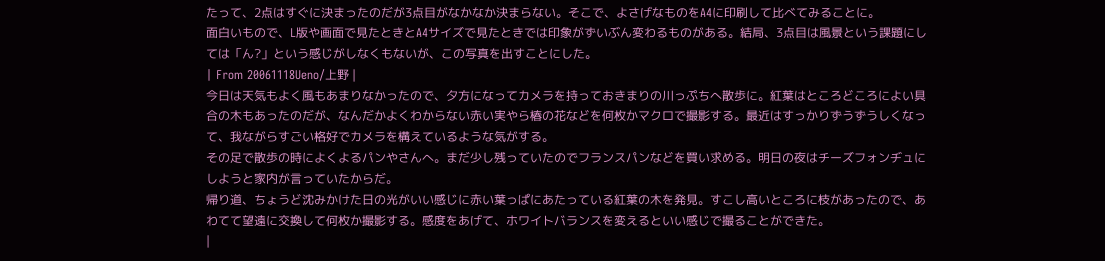たって、2点はすぐに決まったのだが3点目がなかなか決まらない。そこで、よさげなものをA4に印刷して比べてみることに。
面白いもので、L版や画面で見たときとA4サイズで見たときでは印象がずいぶん変わるものがある。結局、3点目は風景という課題にしては「ん?」という感じがしなくもないが、この写真を出すことにした。
| From 20061118Ueno/上野 |
今日は天気もよく風もあまりなかったので、夕方になってカメラを持っておきまりの川っぷちへ散歩に。紅葉はところどころによい具合の木もあったのだが、なんだかよくわからない赤い実やら椿の花などを何枚かマクロで撮影する。最近はすっかりずうずうしくなって、我ながらすごい格好でカメラを構えているような気がする。
その足で散歩の時によくよるパンやさんへ。まだ少し残っていたのでフランスパンなどを買い求める。明日の夜はチーズフォンヂュにしようと家内が言っていたからだ。
帰り道、ちょうど沈みかけた日の光がいい感じに赤い葉っぱにあたっている紅葉の木を発見。すこし高いところに枝があったので、あわてて望遠に交換して何枚か撮影する。感度をあげて、ホワイトバランスを変えるといい感じで撮ることができた。
|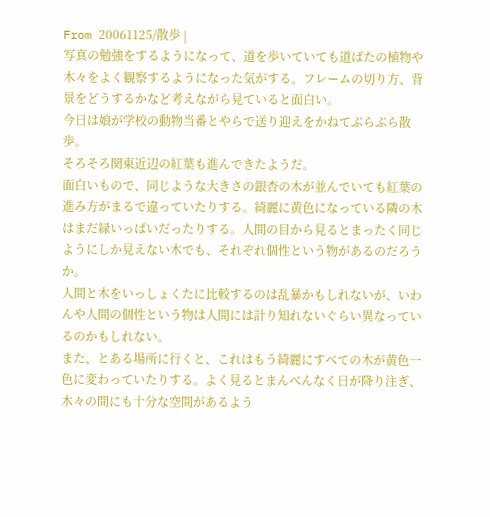From 20061125/散歩 |
写真の勉強をするようになって、道を歩いていても道ばたの植物や木々をよく観察するようになった気がする。フレームの切り方、背景をどうするかなど考えながら見ていると面白い。
今日は娘が学校の動物当番とやらで送り迎えをかねてぶらぶら散歩。
そろそろ関東近辺の紅葉も進んできたようだ。
面白いもので、同じような大きさの銀杏の木が並んでいても紅葉の進み方がまるで違っていたりする。綺麗に黄色になっている隣の木はまだ緑いっぱいだったりする。人間の目から見るとまったく同じようにしか見えない木でも、それぞれ個性という物があるのだろうか。
人間と木をいっしょくたに比較するのは乱暴かもしれないが、いわんや人間の個性という物は人間には計り知れないぐらい異なっているのかもしれない。
また、とある場所に行くと、これはもう綺麗にすべての木が黄色一色に変わっていたりする。よく見るとまんべんなく日が降り注ぎ、木々の間にも十分な空間があるよう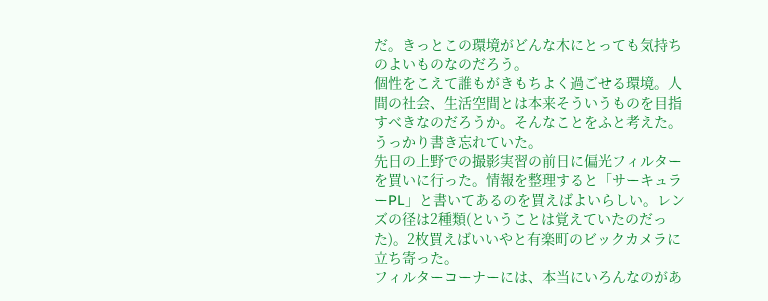だ。きっとこの環境がどんな木にとっても気持ちのよいものなのだろう。
個性をこえて誰もがきもちよく過ごせる環境。人間の社会、生活空間とは本来そういうものを目指すべきなのだろうか。そんなことをふと考えた。
うっかり書き忘れていた。
先日の上野での撮影実習の前日に偏光フィルターを買いに行った。情報を整理すると「サーキュラーPL」と書いてあるのを買えばよいらしい。レンズの径は2種類(ということは覚えていたのだった)。2枚買えばいいやと有楽町のビックカメラに立ち寄った。
フィルターコーナーには、本当にいろんなのがあ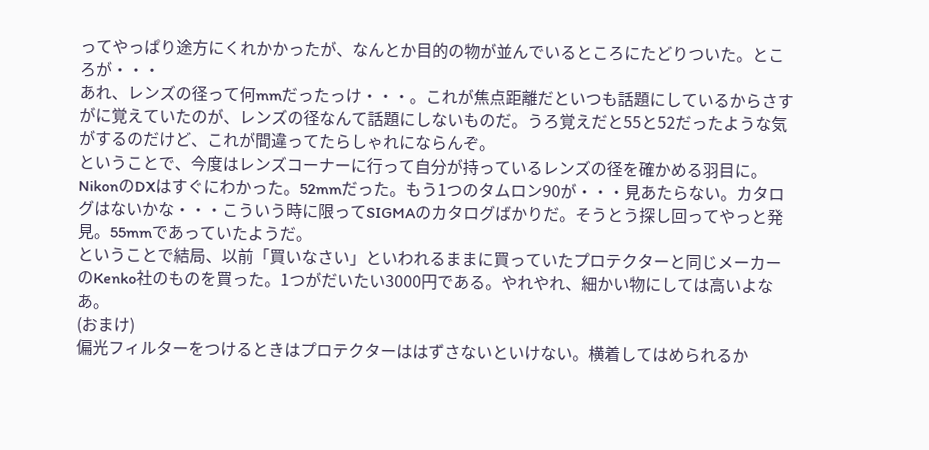ってやっぱり途方にくれかかったが、なんとか目的の物が並んでいるところにたどりついた。ところが・・・
あれ、レンズの径って何mmだったっけ・・・。これが焦点距離だといつも話題にしているからさすがに覚えていたのが、レンズの径なんて話題にしないものだ。うろ覚えだと55と52だったような気がするのだけど、これが間違ってたらしゃれにならんぞ。
ということで、今度はレンズコーナーに行って自分が持っているレンズの径を確かめる羽目に。NikonのDXはすぐにわかった。52mmだった。もう1つのタムロン90が・・・見あたらない。カタログはないかな・・・こういう時に限ってSIGMAのカタログばかりだ。そうとう探し回ってやっと発見。55mmであっていたようだ。
ということで結局、以前「買いなさい」といわれるままに買っていたプロテクターと同じメーカーのKenko社のものを買った。1つがだいたい3000円である。やれやれ、細かい物にしては高いよなあ。
(おまけ)
偏光フィルターをつけるときはプロテクターははずさないといけない。横着してはめられるか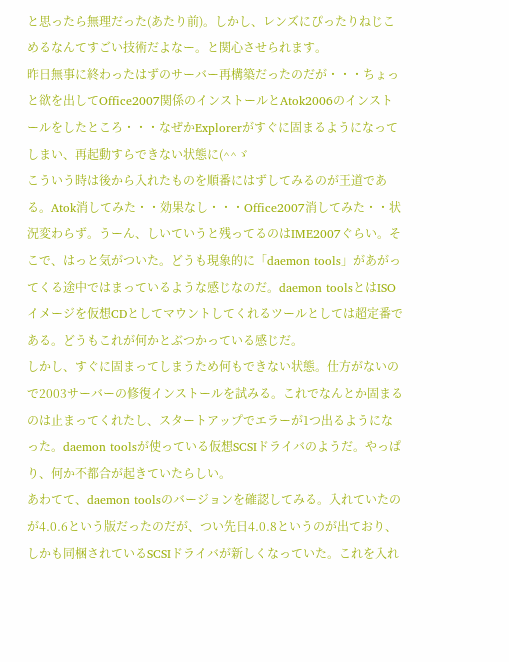と思ったら無理だった(あたり前)。しかし、レンズにぴったりねじこめるなんてすごい技術だよなー。と関心させられます。
昨日無事に終わったはずのサーバー再構築だったのだが・・・ちょっと欲を出してOffice2007関係のインストールとAtok2006のインストールをしたところ・・・なぜかExplorerがすぐに固まるようになってしまい、再起動すらできない状態に(^^ゞ
こういう時は後から入れたものを順番にはずしてみるのが王道である。Atok消してみた・・効果なし・・・Office2007消してみた・・状況変わらず。うーん、しいていうと残ってるのはIME2007ぐらい。そこで、はっと気がついた。どうも現象的に「daemon tools」があがってくる途中ではまっているような感じなのだ。daemon toolsとはISOイメージを仮想CDとしてマウントしてくれるツールとしては超定番である。どうもこれが何かとぶつかっている感じだ。
しかし、すぐに固まってしまうため何もできない状態。仕方がないので2003サーバーの修復インストールを試みる。これでなんとか固まるのは止まってくれたし、スタートアップでエラーが1つ出るようになった。daemon toolsが使っている仮想SCSIドライバのようだ。やっぱり、何か不都合が起きていたらしい。
あわてて、daemon toolsのバージョンを確認してみる。入れていたのが4.0.6という版だったのだが、つい先日4.0.8というのが出ており、しかも同梱されているSCSIドライバが新しくなっていた。これを入れ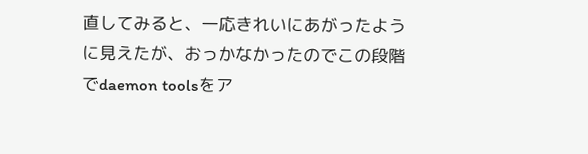直してみると、一応きれいにあがったように見えたが、おっかなかったのでこの段階でdaemon toolsをア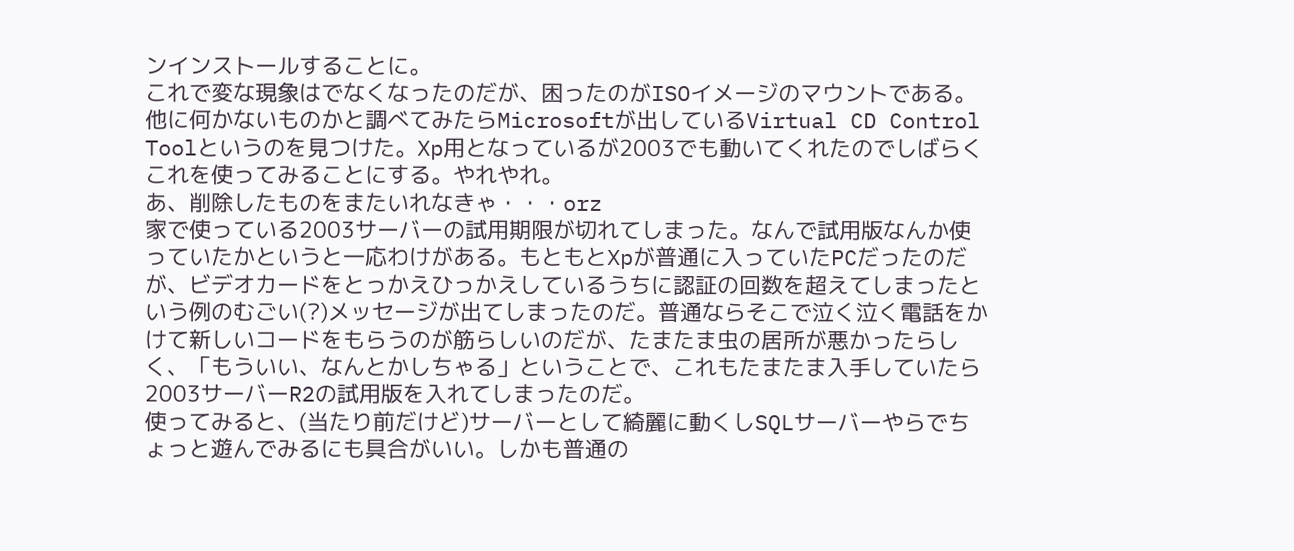ンインストールすることに。
これで変な現象はでなくなったのだが、困ったのがISOイメージのマウントである。他に何かないものかと調べてみたらMicrosoftが出しているVirtual CD Control Toolというのを見つけた。Xp用となっているが2003でも動いてくれたのでしばらくこれを使ってみることにする。やれやれ。
あ、削除したものをまたいれなきゃ・・・orz
家で使っている2003サーバーの試用期限が切れてしまった。なんで試用版なんか使っていたかというと一応わけがある。もともとXpが普通に入っていたPCだったのだが、ビデオカードをとっかえひっかえしているうちに認証の回数を超えてしまったという例のむごい(?)メッセージが出てしまったのだ。普通ならそこで泣く泣く電話をかけて新しいコードをもらうのが筋らしいのだが、たまたま虫の居所が悪かったらしく、「もういい、なんとかしちゃる」ということで、これもたまたま入手していたら2003サーバーR2の試用版を入れてしまったのだ。
使ってみると、(当たり前だけど)サーバーとして綺麗に動くしSQLサーバーやらでちょっと遊んでみるにも具合がいい。しかも普通の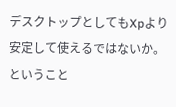デスクトップとしてもXpより安定して使えるではないか。ということ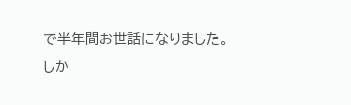で半年間お世話になりました。
しか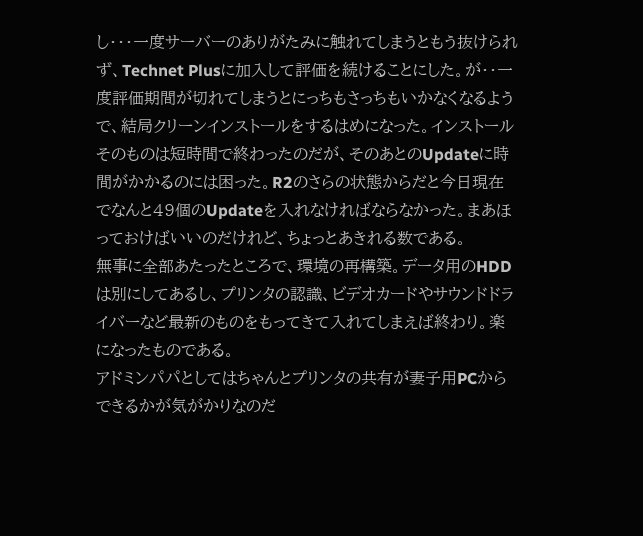し・・・一度サーバーのありがたみに触れてしまうともう抜けられず、Technet Plusに加入して評価を続けることにした。が・・一度評価期間が切れてしまうとにっちもさっちもいかなくなるようで、結局クリーンインストールをするはめになった。インストールそのものは短時間で終わったのだが、そのあとのUpdateに時間がかかるのには困った。R2のさらの状態からだと今日現在でなんと49個のUpdateを入れなければならなかった。まあほっておけばいいのだけれど、ちょっとあきれる数である。
無事に全部あたったところで、環境の再構築。データ用のHDDは別にしてあるし、プリンタの認識、ビデオカードやサウンドドライバーなど最新のものをもってきて入れてしまえば終わり。楽になったものである。
アドミンパパとしてはちゃんとプリンタの共有が妻子用PCからできるかが気がかりなのだ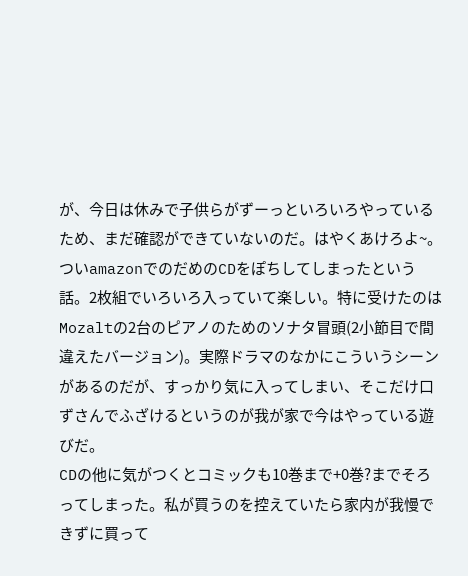が、今日は休みで子供らがずーっといろいろやっているため、まだ確認ができていないのだ。はやくあけろよ~。
ついamazonでのだめのCDをぽちしてしまったという話。2枚組でいろいろ入っていて楽しい。特に受けたのはMozaltの2台のピアノのためのソナタ冒頭(2小節目で間違えたバージョン)。実際ドラマのなかにこういうシーンがあるのだが、すっかり気に入ってしまい、そこだけ口ずさんでふざけるというのが我が家で今はやっている遊びだ。
CDの他に気がつくとコミックも10巻まで+0巻?までそろってしまった。私が買うのを控えていたら家内が我慢できずに買って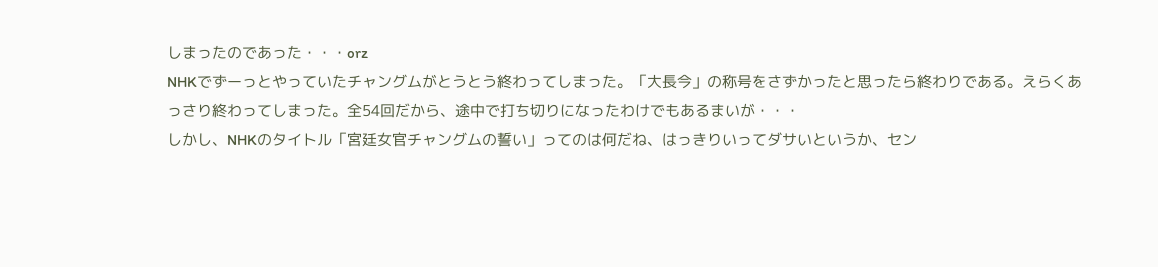しまったのであった・・・orz
NHKでずーっとやっていたチャングムがとうとう終わってしまった。「大長今」の称号をさずかったと思ったら終わりである。えらくあっさり終わってしまった。全54回だから、途中で打ち切りになったわけでもあるまいが・・・
しかし、NHKのタイトル「宮廷女官チャングムの誓い」ってのは何だね、はっきりいってダサいというか、セン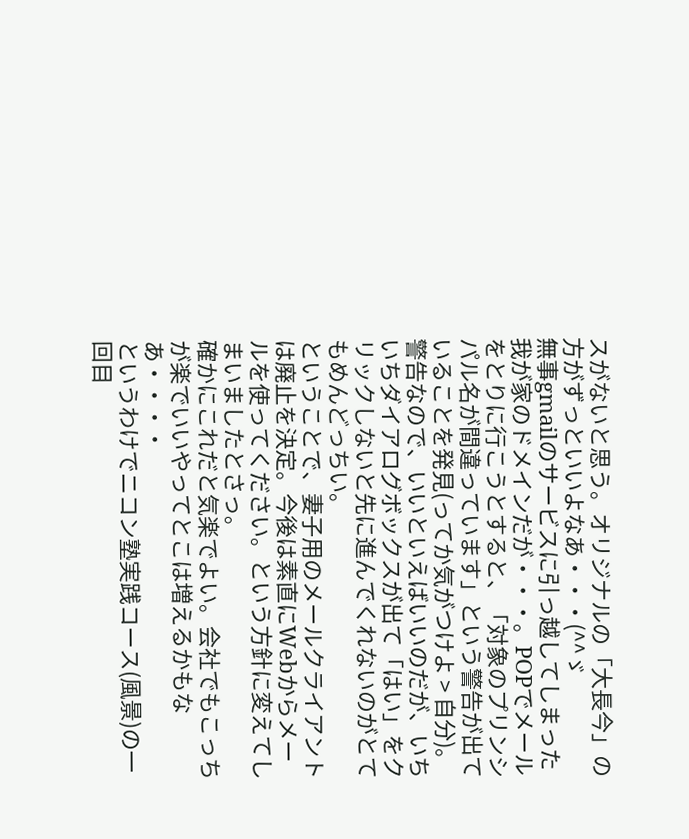スがないと思う。オリジナルの「大長今」の方がずっといいよなあ・・・(^^ゞ
無事gmailのサービスに引っ越してしまった我が家のドメインだが・・・。POPでメールをとりに行こうとすると、「対象のプリンシパル名が間違っています」という警告が出ていることを発見(ってか気がつけよ > 自分)。警告なので、いいといえばいいのだが、いちいちダイアログボックスが出て「はい」をクリックしないと先に進んでくれないのがとてもめんどっちい。
ということで、妻子用のメールクライアントは廃止を決定。今後は素直にWebからメールを使ってください。という方針に変えてしまいましたとさっ。
確かにこれだと気楽でよい。会社でもこっちが楽でいいやってとこは増えるかもなあ・・・・
というわけでニコン塾実践コース(風景)の一回目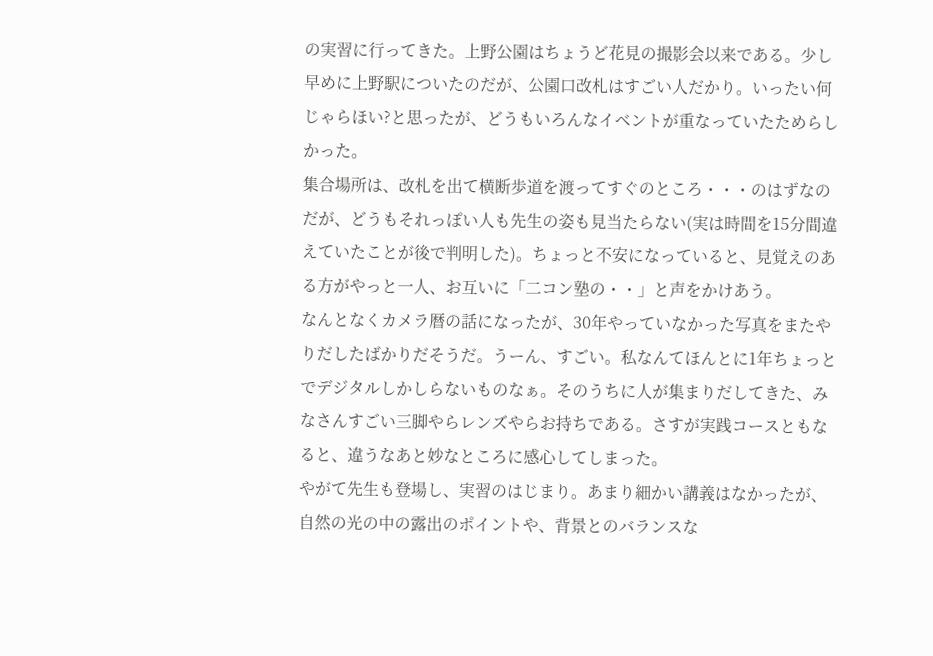の実習に行ってきた。上野公園はちょうど花見の撮影会以来である。少し早めに上野駅についたのだが、公園口改札はすごい人だかり。いったい何じゃらほい?と思ったが、どうもいろんなイベントが重なっていたためらしかった。
集合場所は、改札を出て横断歩道を渡ってすぐのところ・・・のはずなのだが、どうもそれっぽい人も先生の姿も見当たらない(実は時間を15分間違えていたことが後で判明した)。ちょっと不安になっていると、見覚えのある方がやっと一人、お互いに「二コン塾の・・」と声をかけあう。
なんとなくカメラ暦の話になったが、30年やっていなかった写真をまたやりだしたばかりだそうだ。うーん、すごい。私なんてほんとに1年ちょっとでデジタルしかしらないものなぁ。そのうちに人が集まりだしてきた、みなさんすごい三脚やらレンズやらお持ちである。さすが実践コースともなると、違うなあと妙なところに感心してしまった。
やがて先生も登場し、実習のはじまり。あまり細かい講義はなかったが、自然の光の中の露出のポイントや、背景とのバランスな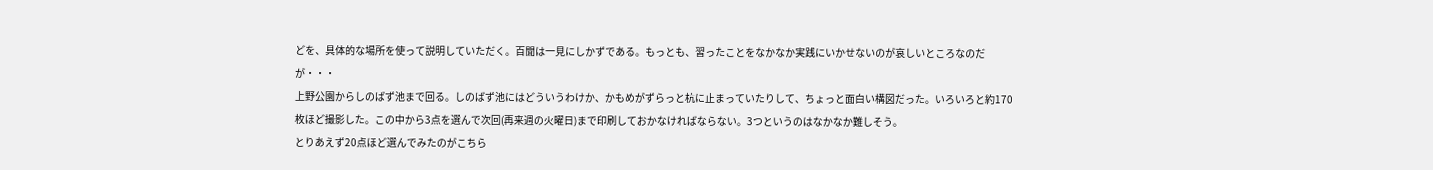どを、具体的な場所を使って説明していただく。百聞は一見にしかずである。もっとも、習ったことをなかなか実践にいかせないのが哀しいところなのだが・・・
上野公園からしのばず池まで回る。しのばず池にはどういうわけか、かもめがずらっと杭に止まっていたりして、ちょっと面白い構図だった。いろいろと約170枚ほど撮影した。この中から3点を選んで次回(再来週の火曜日)まで印刷しておかなければならない。3つというのはなかなか難しそう。
とりあえず20点ほど選んでみたのがこちら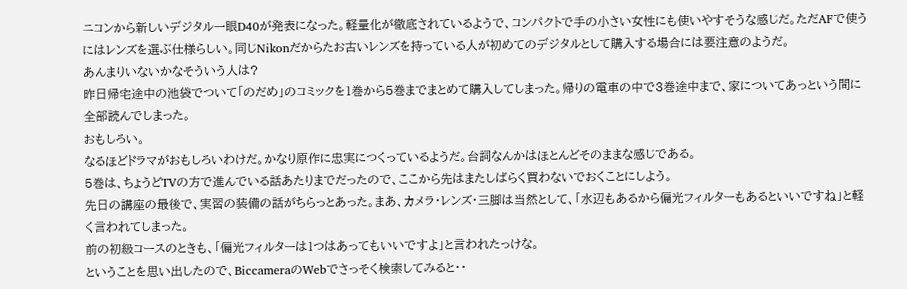ニコンから新しいデジタル一眼D40が発表になった。軽量化が徹底されているようで、コンパクトで手の小さい女性にも使いやすそうな感じだ。ただAFで使うにはレンズを選ぶ仕様らしい。同じNikonだからたお古いレンズを持っている人が初めてのデジタルとして購入する場合には要注意のようだ。
あんまりいないかなそういう人は?
昨日帰宅途中の池袋でついて「のだめ」のコミックを1巻から5巻までまとめて購入してしまった。帰りの電車の中で3巻途中まで、家についてあっという間に全部読んでしまった。
おもしろい。
なるほどドラマがおもしろいわけだ。かなり原作に忠実につくっているようだ。台詞なんかはほとんどそのままな感じである。
5巻は、ちょうどTVの方で進んでいる話あたりまでだったので、ここから先はまたしばらく買わないでおくことにしよう。
先日の講座の最後で、実習の装備の話がちらっとあった。まあ、カメラ・レンズ・三脚は当然として、「水辺もあるから偏光フィルターもあるといいですね」と軽く言われてしまった。
前の初級コースのときも、「偏光フィルターは1つはあってもいいですよ」と言われたっけな。
ということを思い出したので、BiccameraのWebでさっそく検索してみると・・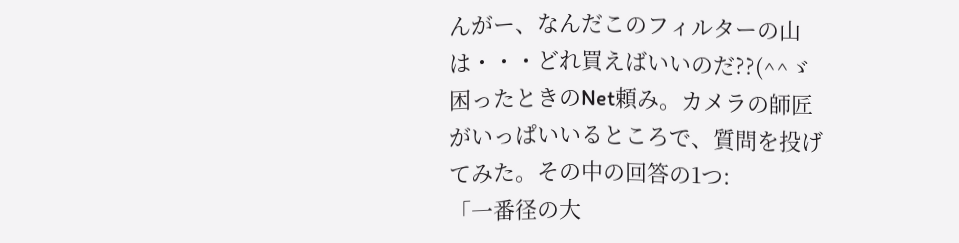んがー、なんだこのフィルターの山は・・・どれ買えばいいのだ??(^^ゞ
困ったときのNet頼み。カメラの師匠がいっぱいいるところで、質問を投げてみた。その中の回答の1つ:
「一番径の大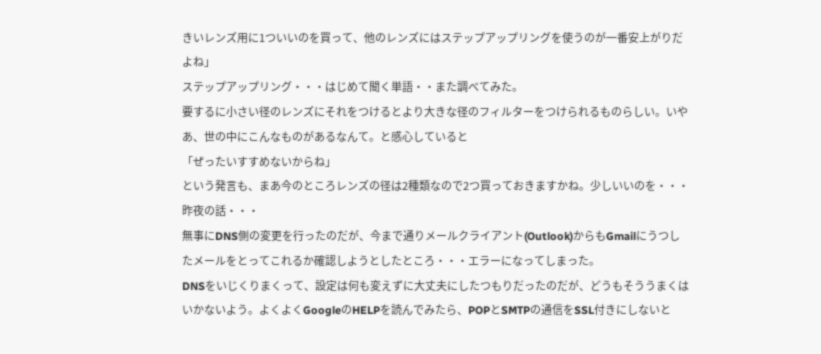きいレンズ用に1ついいのを買って、他のレンズにはステップアップリングを使うのが一番安上がりだよね」
ステップアップリング・・・はじめて聞く単語・・また調べてみた。
要するに小さい径のレンズにそれをつけるとより大きな径のフィルターをつけられるものらしい。いやあ、世の中にこんなものがあるなんて。と感心していると
「ぜったいすすめないからね」
という発言も、まあ今のところレンズの径は2種類なので2つ買っておきますかね。少しいいのを・・・
昨夜の話・・・
無事にDNS側の変更を行ったのだが、今まで通りメールクライアント(Outlook)からもGmailにうつしたメールをとってこれるか確認しようとしたところ・・・エラーになってしまった。
DNSをいじくりまくって、設定は何も変えずに大丈夫にしたつもりだったのだが、どうもそううまくはいかないよう。よくよくGoogleのHELPを読んでみたら、POPとSMTPの通信をSSL付きにしないと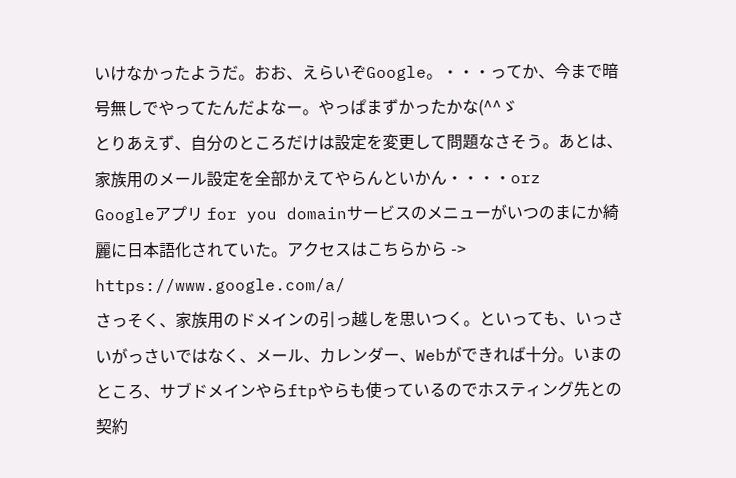いけなかったようだ。おお、えらいぞGoogle。・・・ってか、今まで暗号無しでやってたんだよなー。やっぱまずかったかな(^^ゞ
とりあえず、自分のところだけは設定を変更して問題なさそう。あとは、家族用のメール設定を全部かえてやらんといかん・・・・orz
Googleアプリ for you domainサービスのメニューがいつのまにか綺麗に日本語化されていた。アクセスはこちらから -> https://www.google.com/a/
さっそく、家族用のドメインの引っ越しを思いつく。といっても、いっさいがっさいではなく、メール、カレンダー、Webができれば十分。いまのところ、サブドメインやらftpやらも使っているのでホスティング先との契約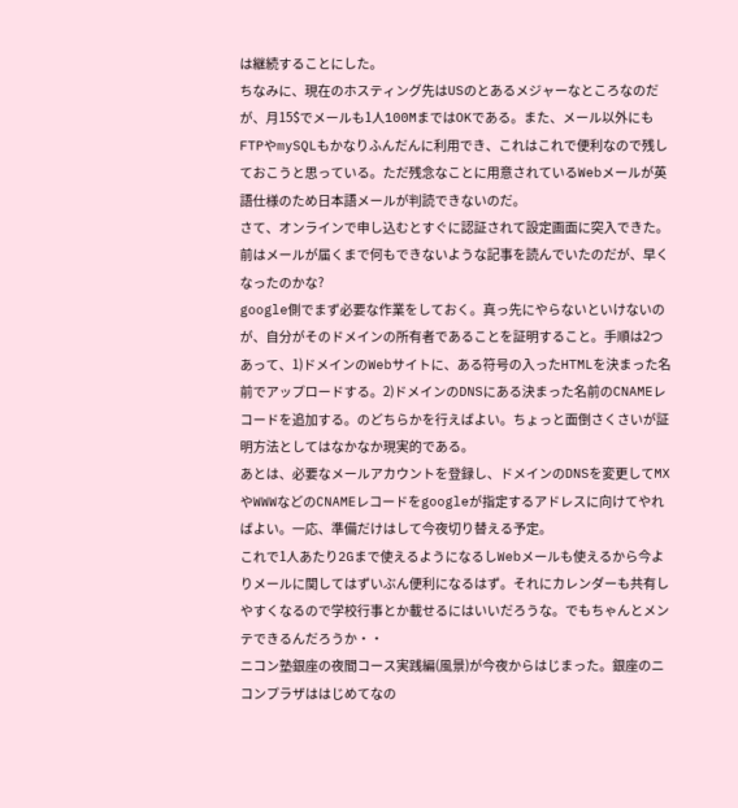は継続することにした。
ちなみに、現在のホスティング先はUSのとあるメジャーなところなのだが、月15$でメールも1人100MまではOKである。また、メール以外にもFTPやmySQLもかなりふんだんに利用でき、これはこれで便利なので残しておこうと思っている。ただ残念なことに用意されているWebメールが英語仕様のため日本語メールが判読できないのだ。
さて、オンラインで申し込むとすぐに認証されて設定画面に突入できた。前はメールが届くまで何もできないような記事を読んでいたのだが、早くなったのかな?
google側でまず必要な作業をしておく。真っ先にやらないといけないのが、自分がそのドメインの所有者であることを証明すること。手順は2つあって、1)ドメインのWebサイトに、ある符号の入ったHTMLを決まった名前でアップロードする。2)ドメインのDNSにある決まった名前のCNAMEレコードを追加する。のどちらかを行えばよい。ちょっと面倒さくさいが証明方法としてはなかなか現実的である。
あとは、必要なメールアカウントを登録し、ドメインのDNSを変更してMXやWWWなどのCNAMEレコードをgoogleが指定するアドレスに向けてやればよい。一応、準備だけはして今夜切り替える予定。
これで1人あたり2Gまで使えるようになるしWebメールも使えるから今よりメールに関してはずいぶん便利になるはず。それにカレンダーも共有しやすくなるので学校行事とか載せるにはいいだろうな。でもちゃんとメンテできるんだろうか・・
ニコン塾銀座の夜間コース実践編(風景)が今夜からはじまった。銀座のニコンプラザははじめてなの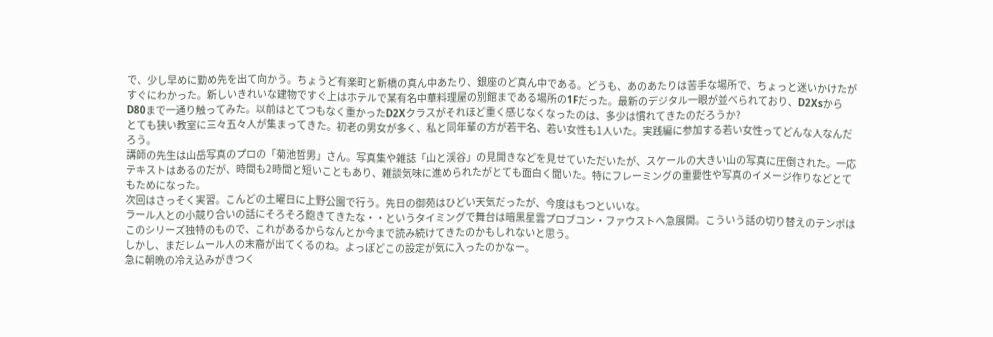で、少し早めに勤め先を出て向かう。ちょうど有楽町と新橋の真ん中あたり、銀座のど真ん中である。どうも、あのあたりは苦手な場所で、ちょっと迷いかけたがすぐにわかった。新しいきれいな建物ですぐ上はホテルで某有名中華料理屋の別館まである場所の1Fだった。最新のデジタル一眼が並べられており、D2XsからD80まで一通り触ってみた。以前はとてつもなく重かったD2Xクラスがそれほど重く感じなくなったのは、多少は慣れてきたのだろうか?
とても狭い教室に三々五々人が集まってきた。初老の男女が多く、私と同年輩の方が若干名、若い女性も1人いた。実践編に参加する若い女性ってどんな人なんだろう。
講師の先生は山岳写真のプロの「菊池哲男」さん。写真集や雑誌「山と渓谷」の見開きなどを見せていただいたが、スケールの大きい山の写真に圧倒された。一応テキストはあるのだが、時間も2時間と短いこともあり、雑談気味に進められたがとても面白く聞いた。特にフレーミングの重要性や写真のイメージ作りなどとてもためになった。
次回はさっそく実習。こんどの土曜日に上野公園で行う。先日の御苑はひどい天気だったが、今度はもつといいな。
ラール人との小競り合いの話にそろそろ飽きてきたな・・というタイミングで舞台は暗黒星雲プロブコン・ファウストへ急展開。こういう話の切り替えのテンポはこのシリーズ独特のもので、これがあるからなんとか今まで読み続けてきたのかもしれないと思う。
しかし、まだレムール人の末裔が出てくるのね。よっぽどこの設定が気に入ったのかなー。
急に朝晩の冷え込みがきつく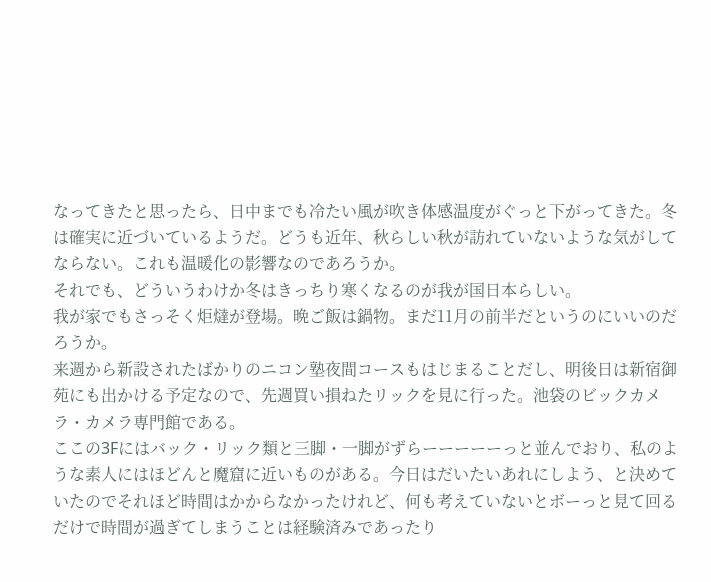なってきたと思ったら、日中までも冷たい風が吹き体感温度がぐっと下がってきた。冬は確実に近づいているようだ。どうも近年、秋らしい秋が訪れていないような気がしてならない。これも温暖化の影響なのであろうか。
それでも、どういうわけか冬はきっちり寒くなるのが我が国日本らしい。
我が家でもさっそく炬燵が登場。晩ご飯は鍋物。まだ11月の前半だというのにいいのだろうか。
来週から新設されたばかりのニコン塾夜間コースもはじまることだし、明後日は新宿御苑にも出かける予定なので、先週買い損ねたリックを見に行った。池袋のビックカメラ・カメラ専門館である。
ここの3Fにはバック・リック類と三脚・一脚がずらーーーーーっと並んでおり、私のような素人にはほどんと魔窟に近いものがある。今日はだいたいあれにしよう、と決めていたのでそれほど時間はかからなかったけれど、何も考えていないとボーっと見て回るだけで時間が過ぎてしまうことは経験済みであったり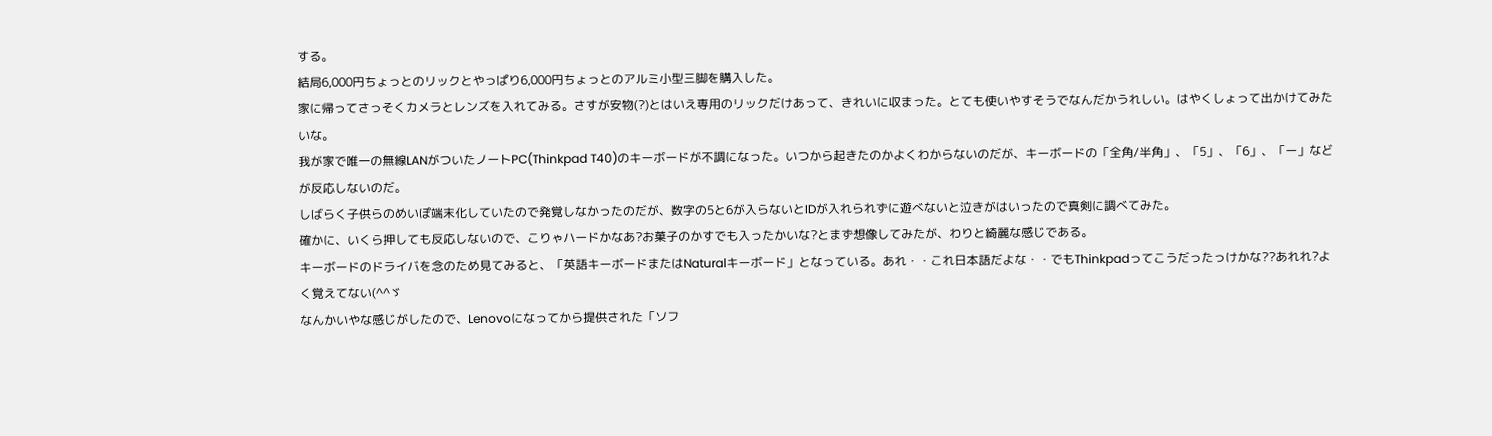する。
結局6,000円ちょっとのリックとやっぱり6,000円ちょっとのアルミ小型三脚を購入した。
家に帰ってさっそくカメラとレンズを入れてみる。さすが安物(?)とはいえ専用のリックだけあって、きれいに収まった。とても使いやすそうでなんだかうれしい。はやくしょって出かけてみたいな。
我が家で唯一の無線LANがついたノートPC(Thinkpad T40)のキーボードが不調になった。いつから起きたのかよくわからないのだが、キーボードの「全角/半角」、「5」、「6」、「ー」などが反応しないのだ。
しばらく子供らのめいぽ端末化していたので発覚しなかったのだが、数字の5と6が入らないとIDが入れられずに遊べないと泣きがはいったので真剣に調べてみた。
確かに、いくら押しても反応しないので、こりゃハードかなあ?お菓子のかすでも入ったかいな?とまず想像してみたが、わりと綺麗な感じである。
キーボードのドライバを念のため見てみると、「英語キーボードまたはNaturalキーボード」となっている。あれ・・これ日本語だよな・・でもThinkpadってこうだったっけかな??あれれ?よく覚えてない(^^ゞ
なんかいやな感じがしたので、Lenovoになってから提供された「ソフ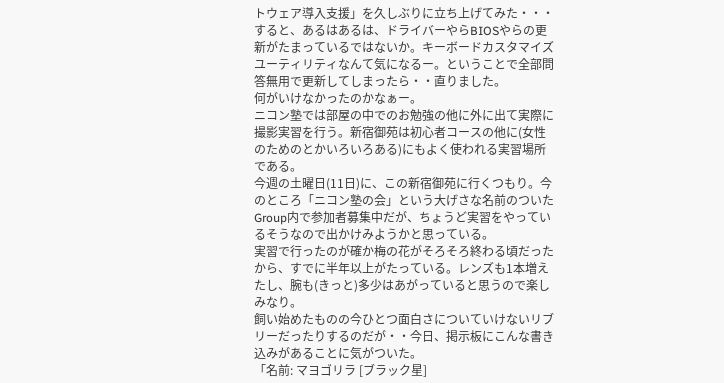トウェア導入支援」を久しぶりに立ち上げてみた・・・すると、あるはあるは、ドライバーやらBIOSやらの更新がたまっているではないか。キーボードカスタマイズユーティリティなんて気になるー。ということで全部問答無用で更新してしまったら・・直りました。
何がいけなかったのかなぁー。
ニコン塾では部屋の中でのお勉強の他に外に出て実際に撮影実習を行う。新宿御苑は初心者コースの他に(女性のためのとかいろいろある)にもよく使われる実習場所である。
今週の土曜日(11日)に、この新宿御苑に行くつもり。今のところ「ニコン塾の会」という大げさな名前のついたGroup内で参加者募集中だが、ちょうど実習をやっているそうなので出かけみようかと思っている。
実習で行ったのが確か梅の花がそろそろ終わる頃だったから、すでに半年以上がたっている。レンズも1本増えたし、腕も(きっと)多少はあがっていると思うので楽しみなり。
飼い始めたものの今ひとつ面白さについていけないリブリーだったりするのだが・・今日、掲示板にこんな書き込みがあることに気がついた。
「名前: マヨゴリラ [ブラック星]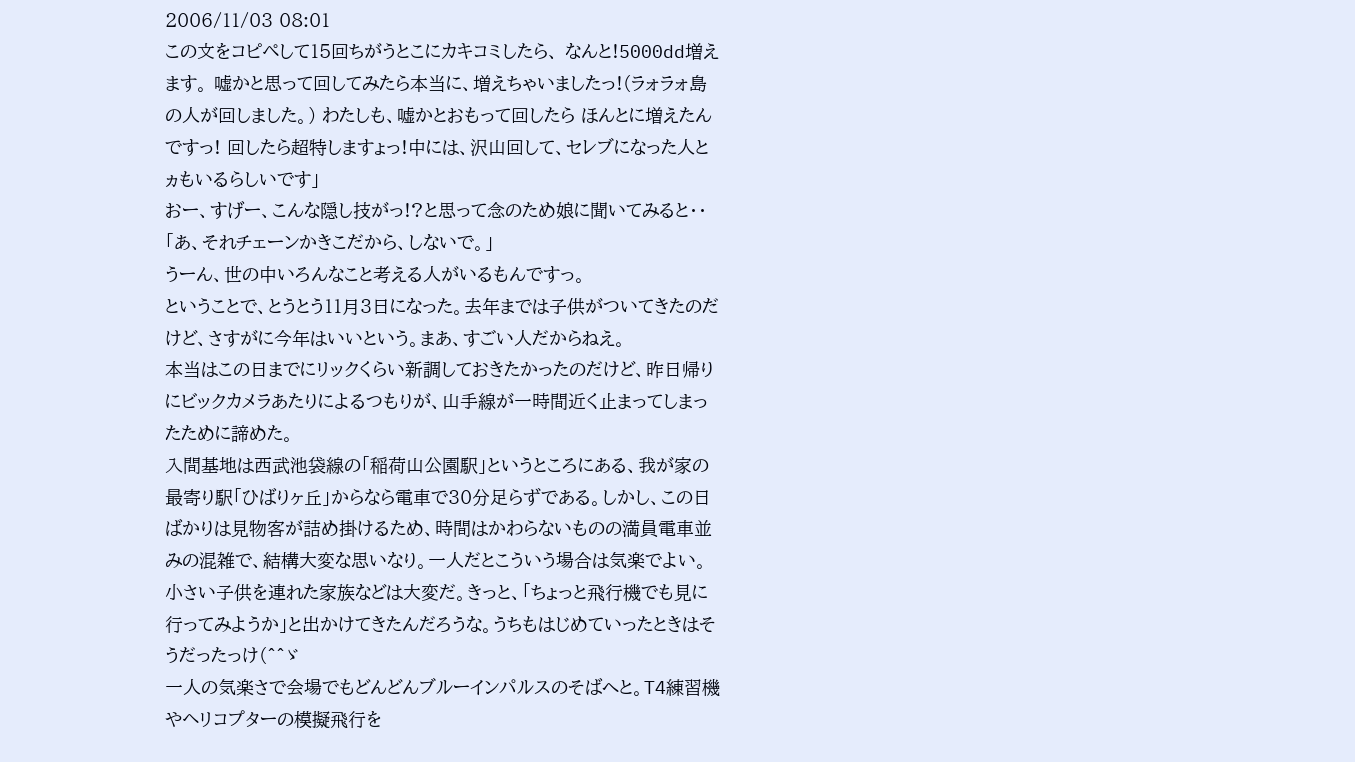2006/11/03 08:01
この文をコピペして15回ちがうとこにカキコミしたら、 なんと!5000dd増えます。 嘘かと思って回してみたら本当に、増えちゃいましたっ!(ラォラォ島の人が回しました。) わたしも、嘘かとおもって回したら ほんとに増えたんですっ! 回したら超特しますょっ!中には、沢山回して、セレブになった人とヵもいるらしいです」
おー、すげー、こんな隠し技がっ!?と思って念のため娘に聞いてみると・・
「あ、それチェーンかきこだから、しないで。」
うーん、世の中いろんなこと考える人がいるもんですっ。
ということで、とうとう11月3日になった。去年までは子供がついてきたのだけど、さすがに今年はいいという。まあ、すごい人だからねえ。
本当はこの日までにリックくらい新調しておきたかったのだけど、昨日帰りにビックカメラあたりによるつもりが、山手線が一時間近く止まってしまったために諦めた。
入間基地は西武池袋線の「稲荷山公園駅」というところにある、我が家の最寄り駅「ひばりヶ丘」からなら電車で30分足らずである。しかし、この日ばかりは見物客が詰め掛けるため、時間はかわらないものの満員電車並みの混雑で、結構大変な思いなり。一人だとこういう場合は気楽でよい。小さい子供を連れた家族などは大変だ。きっと、「ちょっと飛行機でも見に行ってみようか」と出かけてきたんだろうな。うちもはじめていったときはそうだったっけ(^^ゞ
一人の気楽さで会場でもどんどんブルーインパルスのそばへと。T4練習機やヘリコプターの模擬飛行を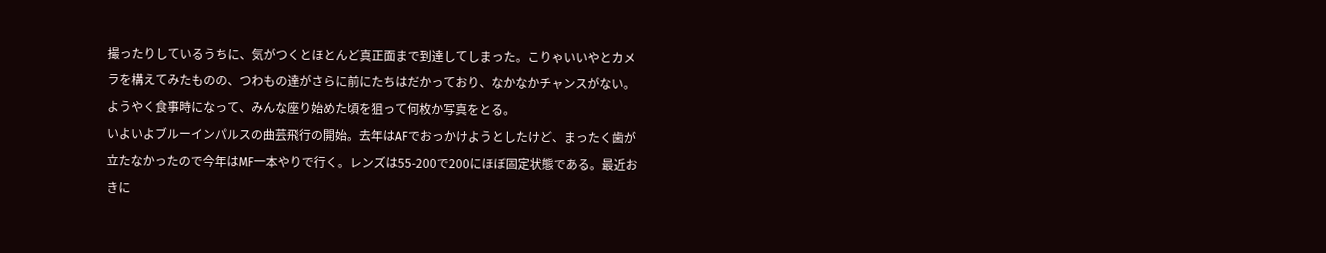撮ったりしているうちに、気がつくとほとんど真正面まで到達してしまった。こりゃいいやとカメラを構えてみたものの、つわもの達がさらに前にたちはだかっており、なかなかチャンスがない。ようやく食事時になって、みんな座り始めた頃を狙って何枚か写真をとる。
いよいよブルーインパルスの曲芸飛行の開始。去年はAFでおっかけようとしたけど、まったく歯が立たなかったので今年はMF一本やりで行く。レンズは55-200で200にほぼ固定状態である。最近おきに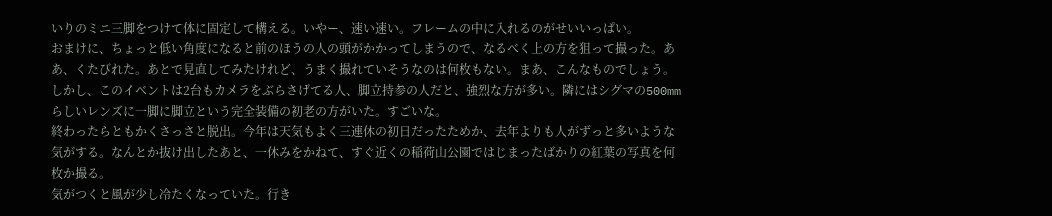いりのミニ三脚をつけて体に固定して構える。いやー、速い速い。フレームの中に入れるのがせいいっぱい。
おまけに、ちょっと低い角度になると前のほうの人の頭がかかってしまうので、なるべく上の方を狙って撮った。ああ、くたびれた。あとで見直してみたけれど、うまく撮れていそうなのは何枚もない。まあ、こんなものでしょう。しかし、このイベントは2台もカメラをぶらさげてる人、脚立持参の人だと、強烈な方が多い。隣にはシグマの500mmらしいレンズに一脚に脚立という完全装備の初老の方がいた。すごいな。
終わったらともかくさっさと脱出。今年は天気もよく三連休の初日だったためか、去年よりも人がずっと多いような気がする。なんとか抜け出したあと、一休みをかねて、すぐ近くの稲荷山公園ではじまったばかりの紅葉の写真を何枚か撮る。
気がつくと風が少し冷たくなっていた。行き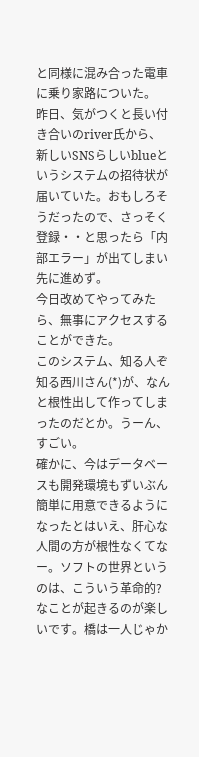と同様に混み合った電車に乗り家路についた。
昨日、気がつくと長い付き合いのriver氏から、新しいSNSらしいblueというシステムの招待状が届いていた。おもしろそうだったので、さっそく登録・・と思ったら「内部エラー」が出てしまい先に進めず。
今日改めてやってみたら、無事にアクセスすることができた。
このシステム、知る人ぞ知る西川さん(*)が、なんと根性出して作ってしまったのだとか。うーん、すごい。
確かに、今はデータベースも開発環境もずいぶん簡単に用意できるようになったとはいえ、肝心な人間の方が根性なくてなー。ソフトの世界というのは、こういう革命的?なことが起きるのが楽しいです。橋は一人じゃか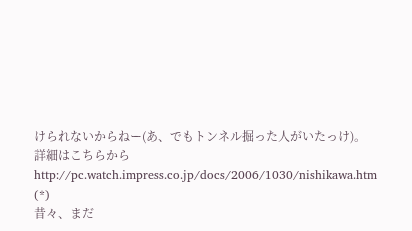けられないからねー(あ、でもトンネル掘った人がいたっけ)。
詳細はこちらから
http://pc.watch.impress.co.jp/docs/2006/1030/nishikawa.htm
(*)
昔々、まだ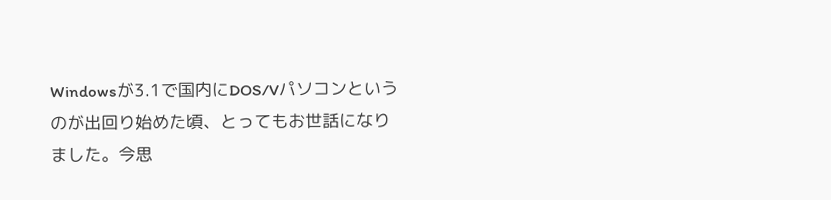Windowsが3.1で国内にDOS/Vパソコンというのが出回り始めた頃、とってもお世話になりました。今思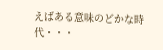えばある意味のどかな時代・・・